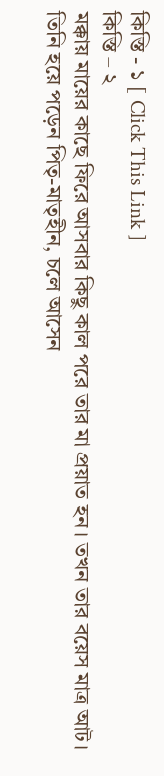কিস্তি - ১ [ Click This Link ]
কিস্তি – ২
মক্কায় মায়ের কাছে ফিরে আসবার কিছু কাল পরে তার মা প্রয়াত হন। তখন তার বয়েস মাত্র আট। তিনি হয়ে পড়েন পিতৃ-মাতৃহীন, চলে আসেন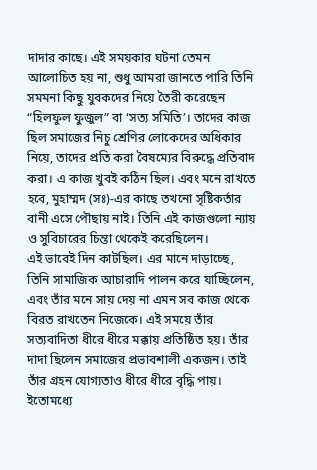দাদার কাছে। এই সময়কার ঘটনা তেমন আলোচিত হয় না, শুধু আমরা জানতে পারি তিনি সমমনা কিছু যুবকদের নিয়ে তৈরী করেছেন “হিলফুল ফুজুল” বা ‘সত্য সমিতি’। তাদের কাজ ছিল সমাজের নিচু শ্রেণির লোকেদের অধিকার নিয়ে, তাদের প্রতি করা বৈষম্যের বিরুদ্ধে প্রতিবাদ করা। এ কাজ খুবই কঠিন ছিল। এবং মনে রাখতে হবে, মুহাম্মদ (সঃ)-এর কাছে তখনো সৃষ্টিকর্তার বানী এসে পৌছায় নাই। তিনি এই কাজগুলো ন্যায় ও সুবিচারের চিন্তা থেকেই করেছিলেন।
এই ভাবেই দিন কাটছিল। এর মানে দাড়াচ্ছে, তিনি সামাজিক আচারাদি পালন করে যাচ্ছিলেন, এবং তাঁর মনে সায় দেয় না এমন সব কাজ থেকে বিরত রাখতেন নিজেকে। এই সময়ে তাঁর সত্যবাদিতা ধীরে ধীরে মক্কায় প্রতিষ্ঠিত হয়। তাঁর দাদা ছিলেন সমাজের প্রভাবশালী একজন। তাই তাঁর গ্রহন যোগ্যতাও ধীরে ধীরে বৃদ্ধি পায়।
ইতোমধ্যে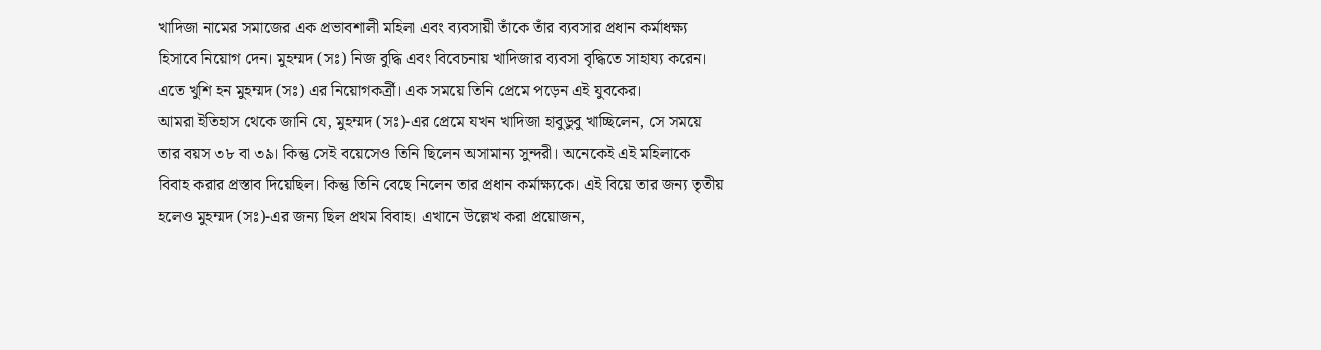খাদিজা নামের সমাজের এক প্রভাবশালী মহিলা এবং ব্যবসায়ী তাঁকে তাঁর ব্যবসার প্রধান কর্মাধক্ষ্য হিসাবে নিয়োগ দেন। মুহম্মদ (সঃ) নিজ বুদ্ধি এবং বিবেচনায় খাদিজার ব্যবসা বৃদ্ধিতে সাহায্য করেন। এতে খুশি হন মুহম্মদ (সঃ) এর নিয়োগকর্ত্রী। এক সময়ে তিনি প্রেমে পড়েন এই যুবকের।
আমরা ইতিহাস থেকে জানি যে, মুহম্মদ (সঃ)-এর প্রেমে যখন খাদিজা হাবুডুবু খাচ্ছিলেন, সে সময়ে তার বয়স ৩৮ বা ৩৯। কিন্তু সেই বয়েসেও তিনি ছিলেন অসামান্য সুন্দরী। অনেকেই এই মহিলাকে বিবাহ করার প্রস্তাব দিয়েছিল। কিন্তু তিনি বেছে নিলেন তার প্রধান কর্মাক্ষ্যকে। এই বিয়ে তার জন্য তৃতীয় হলেও মুহম্মদ (সঃ)-এর জন্য ছিল প্রথম বিবাহ। এখানে উল্লেখ করা প্রয়োজন,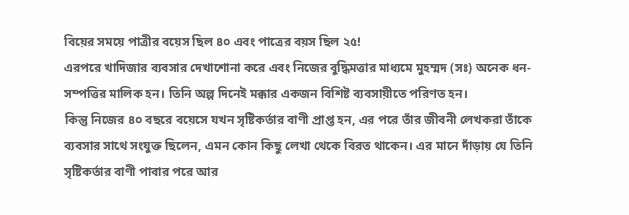বিয়ের সময়ে পাত্রীর বয়েস ছিল ৪০ এবং পাত্রের বয়স ছিল ২৫!
এরপরে খাদিজার ব্যবসার দেখাশোনা করে এবং নিজের বুদ্ধিমত্তার মাধ্যমে মুহম্মদ (সঃ) অনেক ধন-সম্পত্তির মালিক হন। তিনি অল্প দিনেই মক্কার একজন বিশিষ্ট ব্যবসায়ীতে পরিণত হন।
কিন্তু নিজের ৪০ বছরে বয়েসে যখন সৃষ্টিকর্তার বাণী প্রাপ্ত হন, এর পরে তাঁর জীবনী লেখকরা তাঁকে ব্যবসার সাথে সংযুক্ত ছিলেন, এমন কোন কিছু লেখা থেকে বিরত থাকেন। এর মানে দাঁড়ায় যে তিনি সৃষ্টিকর্তার বাণী পাবার পরে আর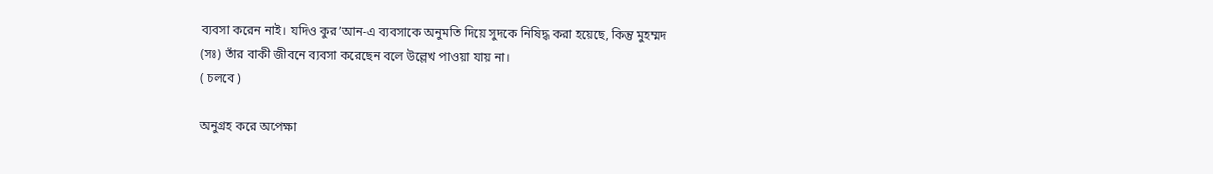ব্যবসা করেন নাই। যদিও কুর’আন-এ ব্যবসাকে অনুমতি দিয়ে সুদকে নিষিদ্ধ করা হয়েছে, কিন্তু মুহম্মদ (সঃ) তাঁর বাকী জীবনে ব্যবসা করেছেন বলে উল্লেখ পাওয়া যায় না।
( চলবে )

অনুগ্রহ করে অপেক্ষা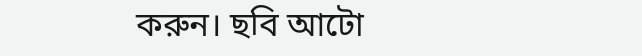করুন। ছবি আটো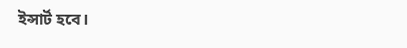ইন্সার্ট হবে।